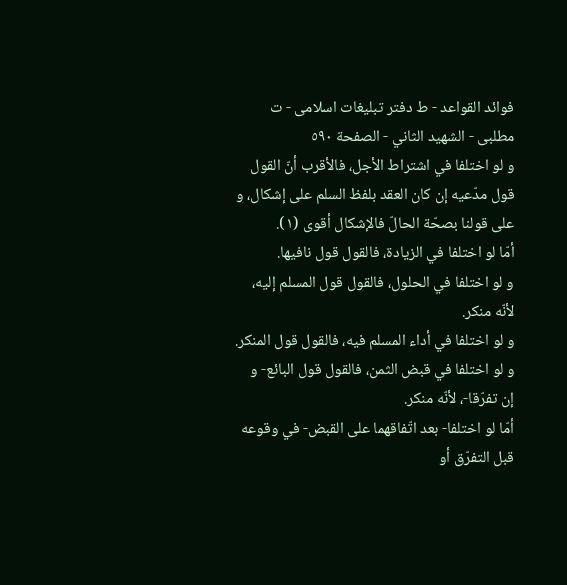فوائد القواعد - ط دفتر تبلیغات اسلامی - ت مطلبی - الشهيد الثاني - الصفحة ٥٩٠
و لو اختلفا في اشتراط الأجل، فالأقرب أنّ القول قول مدّعيه إن كان العقد بلفظ السلم على إشكال، و على قولنا بصحّة الحالّ فالإشكال أقوى (١).
أمّا لو اختلفا في الزيادة، فالقول قول نافيها.
و لو اختلفا في الحلول، فالقول قول المسلم إليه، لأنّه منكر.
و لو اختلفا في أداء المسلم فيه، فالقول قول المنكر.
و لو اختلفا في قبض الثمن، فالقول قول البائع- و إن تفرّقا-، لأنّه منكر.
أمّا لو اختلفا- بعد اتّفاقهما على القبض- في وقوعه قبل التفرّق أو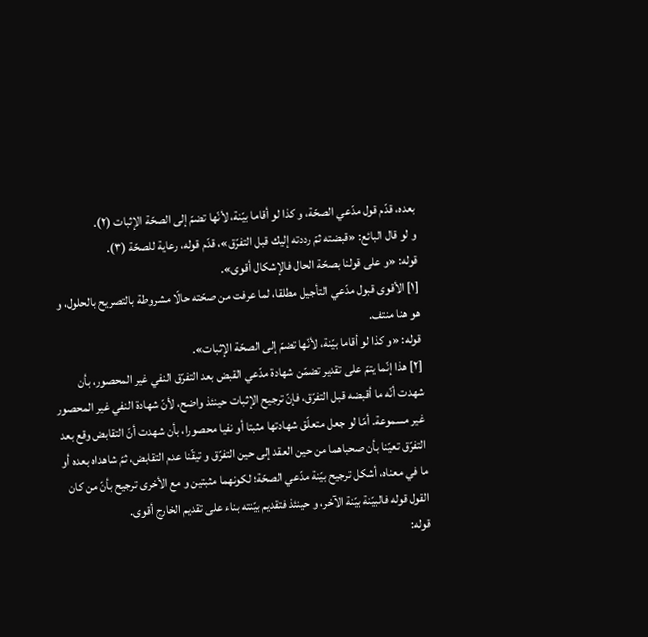بعده، قدّم قول مدّعي الصحّة، و كذا لو أقاما بيّنة، لأنّها تضمّ إلى الصحّة الإثبات (٢).
و لو قال البائع: «قبضته ثمّ رددته إليك قبل التفرّق»، قدّم قوله، رعاية للصحّة (٣).
قوله: «و على قولنا بصحّة الحال فالإشكال أقوى».
[١] الأقوى قبول مدّعي التأجيل مطلقا، لما عرفت من صحّته حالّا مشروطة بالتصريح بالحلول، و هو هنا منتف.
قوله: «و كذا لو أقاما بيّنة، لأنّها تضمّ إلى الصحّة الإثبات».
[٢] هذا إنّما يتمّ على تقدير تضمّن شهادة مدّعي القبض بعد التفرّق النفي غير المحصور، بأن شهدت أنّه ما أقبضه قبل التفرّق، فإنّ ترجيح الإثبات حينئذ واضح، لأنّ شهادة النفي غير المحصور غير مسموعة. أمّا لو جعل متعلّق شهادتها مثبتا أو نفيا محصورا، بأن شهدت أنّ التقابض وقع بعد التفرّق تعيّنا بأن صحباهما من حين العقد إلى حين التفرّق و تيقّنا عدم التقابض، ثمّ شاهداه بعده أو ما في معناه، أشكل ترجيح بيّنة مدّعي الصحّة؛ لكونهما مثبتين و مع الأخرى ترجيح بأنّ من كان القول قوله فالبيّنة بيّنة الآخر، و حينئذ فتقديم بيّنته بناء على تقديم الخارج أقوى.
قوله: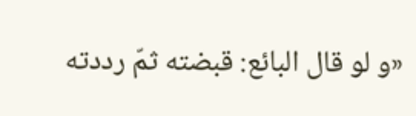«و لو قال البائع: قبضته ثمّ رددته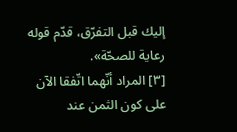إليك قبل التفرّق، قدّم قوله رعاية للصحّة».
[٣] المراد أنّهما اتّفقا الآن على كون الثمن عند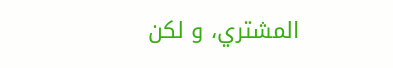المشتري، و لكن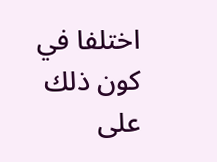اختلفا في كون ذلك على